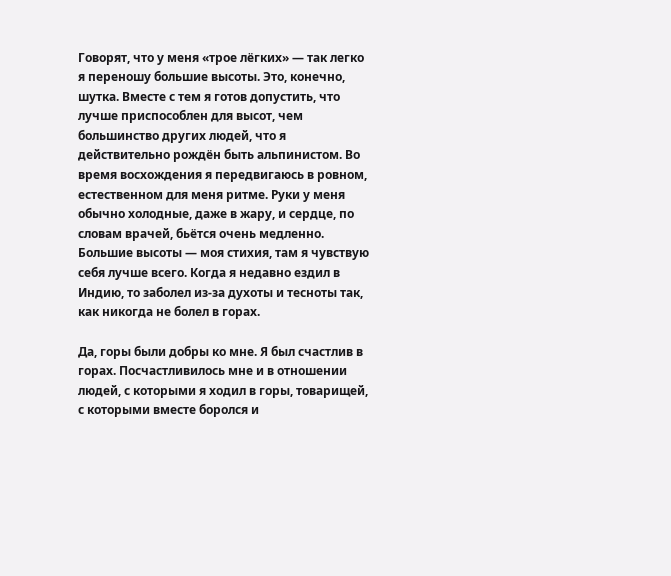Говорят, что у меня «трое лёгких» — так легко я переношу большие высоты. Это, конечно, шутка. Вместе с тем я готов допустить, что лучше приспособлен для высот, чем большинство других людей, что я действительно рождён быть альпинистом. Во время восхождения я передвигаюсь в ровном, естественном для меня ритме. Руки у меня обычно холодные, даже в жару, и сердце, по словам врачей, бьётся очень медленно. Большие высоты — моя стихия, там я чувствую себя лучше всего. Когда я недавно ездил в Индию, то заболел из-за духоты и тесноты так, как никогда не болел в горах.

Да, горы были добры ко мне. Я был счастлив в горах. Посчастливилось мне и в отношении людей, с которыми я ходил в горы, товарищей, с которыми вместе боролся и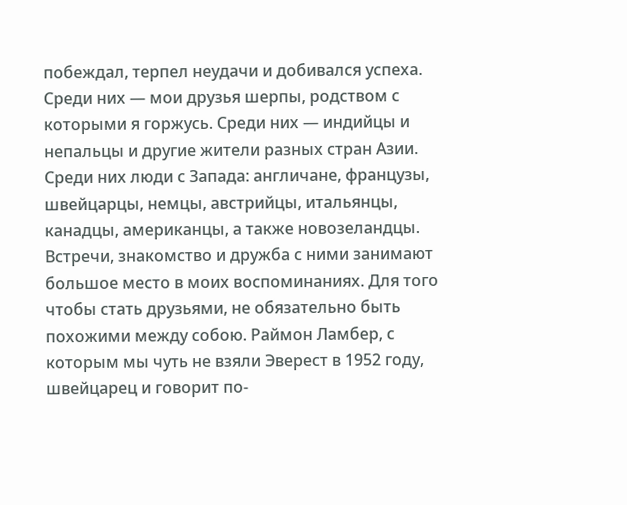побеждал, терпел неудачи и добивался успеха. Среди них — мои друзья шерпы, родством с которыми я горжусь. Среди них — индийцы и непальцы и другие жители разных стран Азии. Среди них люди с Запада: англичане, французы, швейцарцы, немцы, австрийцы, итальянцы, канадцы, американцы, а также новозеландцы. Встречи, знакомство и дружба с ними занимают большое место в моих воспоминаниях. Для того чтобы стать друзьями, не обязательно быть похожими между собою. Раймон Ламбер, с которым мы чуть не взяли Эверест в 1952 году, швейцарец и говорит по-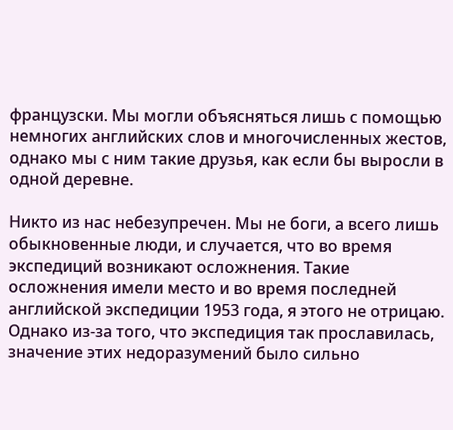французски. Мы могли объясняться лишь с помощью немногих английских слов и многочисленных жестов, однако мы с ним такие друзья, как если бы выросли в одной деревне.

Никто из нас небезупречен. Мы не боги, а всего лишь обыкновенные люди, и случается, что во время экспедиций возникают осложнения. Такие осложнения имели место и во время последней английской экспедиции 1953 года, я этого не отрицаю. Однако из-за того, что экспедиция так прославилась, значение этих недоразумений было сильно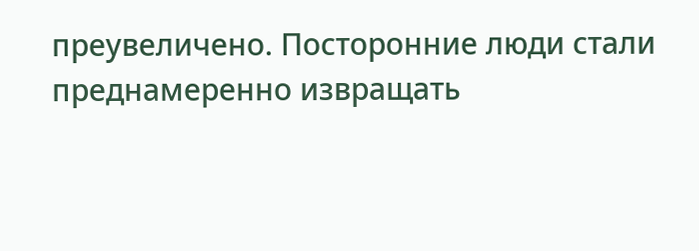преувеличено. Посторонние люди стали преднамеренно извращать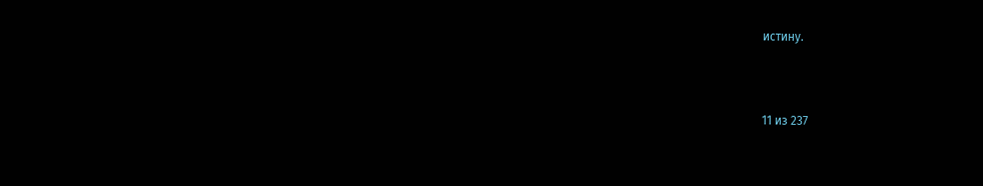истину.



11 из 237